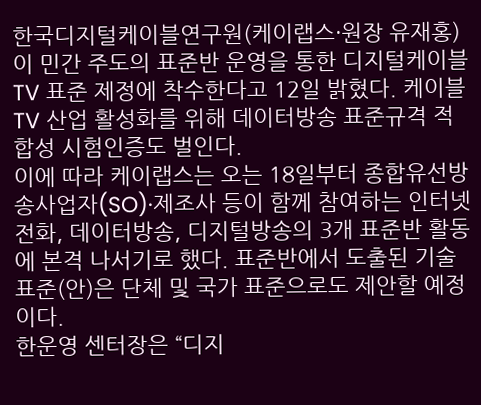한국디지털케이블연구원(케이랩스·원장 유재홍)이 민간 주도의 표준반 운영을 통한 디지털케이블TV 표준 제정에 착수한다고 12일 밝혔다. 케이블TV 산업 활성화를 위해 데이터방송 표준규격 적합성 시험인증도 벌인다.
이에 따라 케이랩스는 오는 18일부터 종합유선방송사업자(SO)·제조사 등이 함께 참여하는 인터넷전화, 데이터방송, 디지털방송의 3개 표준반 활동에 본격 나서기로 했다. 표준반에서 도출된 기술표준(안)은 단체 및 국가 표준으로도 제안할 예정이다.
한운영 센터장은 “디지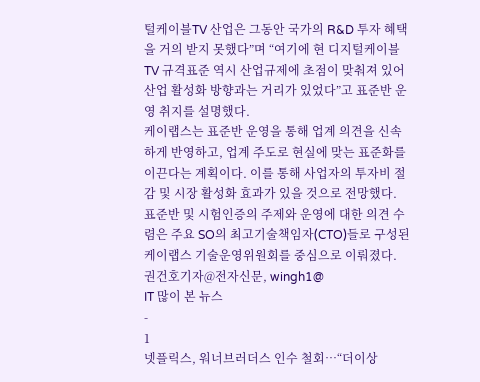털케이블TV 산업은 그동안 국가의 R&D 투자 혜택을 거의 받지 못했다”며 “여기에 현 디지털케이블TV 규격표준 역시 산업규제에 초점이 맞춰져 있어 산업 활성화 방향과는 거리가 있었다”고 표준반 운영 취지를 설명했다.
케이랩스는 표준반 운영을 통해 업계 의견을 신속하게 반영하고, 업계 주도로 현실에 맞는 표준화를 이끈다는 계획이다. 이를 통해 사업자의 투자비 절감 및 시장 활성화 효과가 있을 것으로 전망했다.
표준반 및 시험인증의 주제와 운영에 대한 의견 수렴은 주요 SO의 최고기술책임자(CTO)들로 구성된 케이랩스 기술운영위원회를 중심으로 이뤄졌다.
권건호기자@전자신문, wingh1@
IT 많이 본 뉴스
-
1
넷플릭스, 워너브러더스 인수 철회…“더이상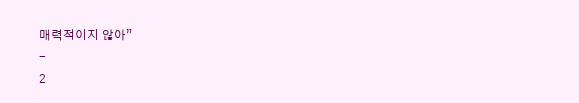매력적이지 않아”
-
2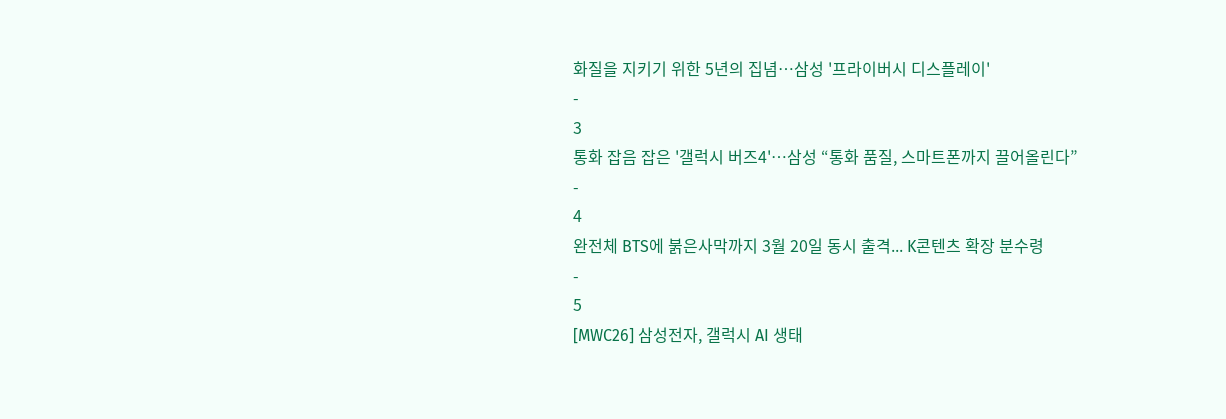화질을 지키기 위한 5년의 집념…삼성 '프라이버시 디스플레이'
-
3
통화 잡음 잡은 '갤럭시 버즈4'…삼성 “통화 품질, 스마트폰까지 끌어올린다”
-
4
완전체 BTS에 붉은사막까지 3월 20일 동시 출격... K콘텐츠 확장 분수령
-
5
[MWC26] 삼성전자, 갤럭시 AI 생태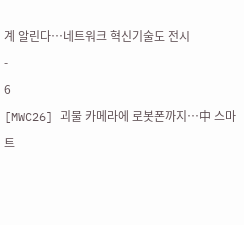계 알린다…네트워크 혁신기술도 전시
-
6
[MWC26] 괴물 카메라에 로봇폰까지…中 스마트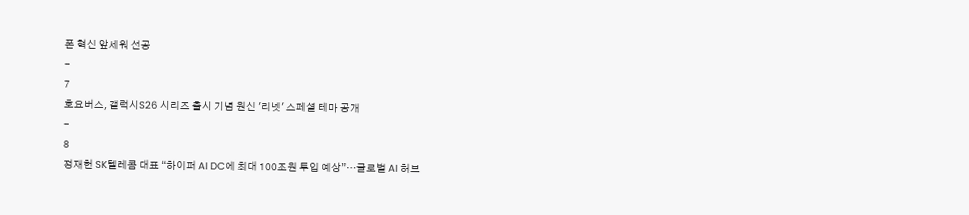폰 혁신 앞세워 선공
-
7
호요버스, 갤럭시S26 시리즈 출시 기념 원신 '리넷' 스페셜 테마 공개
-
8
정재헌 SK텔레콤 대표 “하이퍼 AI DC에 최대 100조원 투입 예상”…글로벌 AI 허브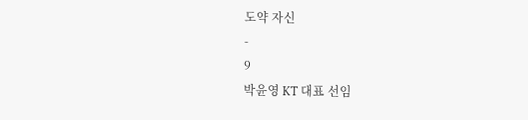도약 자신
-
9
박윤영 KT 대표 선임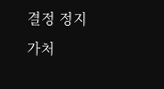결정 정지 가처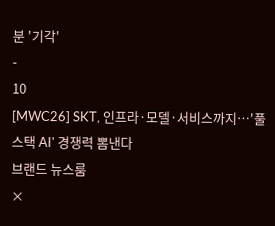분 '기각'
-
10
[MWC26] SKT, 인프라·모델·서비스까지…'풀스택 AI' 경쟁력 뽐낸다
브랜드 뉴스룸
×